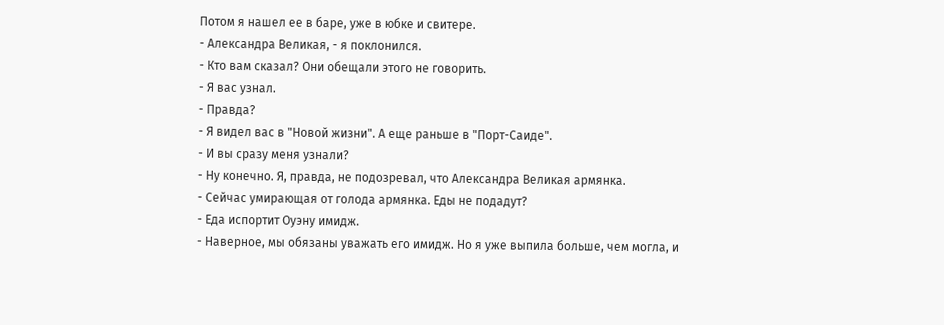Потом я нашел ее в баре, уже в юбке и свитере.
- Александра Великая, - я поклонился.
- Кто вам сказал? Они обещали этого не говорить.
- Я вас узнал.
- Правда?
- Я видел вас в "Новой жизни". А еще раньше в "Порт-Саиде".
- И вы сразу меня узнали?
- Ну конечно. Я, правда, не подозревал, что Александра Великая армянка.
- Сейчас умирающая от голода армянка. Еды не подадут?
- Еда испортит Оуэну имидж.
- Наверное, мы обязаны уважать его имидж. Но я уже выпила больше, чем могла, и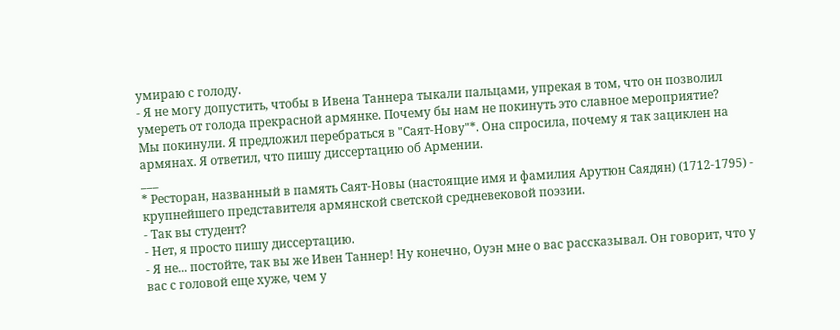умираю с голоду.
- Я не могу допустить, чтобы в Ивена Таннера тыкали пальцами, упрекая в том, что он позволил умереть от голода прекрасной армянке. Почему бы нам не покинуть это славное мероприятие?
Мы покинули. Я предложил перебраться в "Саят-Нову"*. Она спросила, почему я так зациклен на армянах. Я ответил, что пишу диссертацию об Армении.
___
* Ресторан, названный в память Саят-Новы (настоящие имя и фамилия Арутюн Саядян) (1712-1795) - крупнейшего представителя армянской светской средневековой поэзии.
- Так вы студент?
- Нет, я просто пишу диссертацию.
- Я не... постойте, так вы же Ивен Таннер! Ну конечно, Оуэн мне о вас рассказывал. Он говорит, что у вас с головой еще хуже, чем у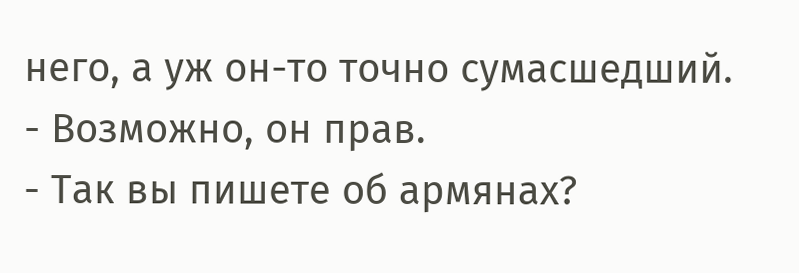него, а уж он-то точно сумасшедший.
- Возможно, он прав.
- Так вы пишете об армянах?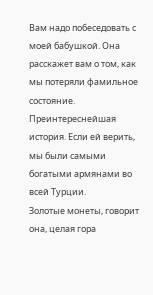Вам надо побеседовать с моей бабушкой. Она расскажет вам о том, как мы потеряли фамильное состояние. Преинтереснейшая история. Если ей верить, мы были самыми богатыми армянами во всей Турции.
Золотые монеты, говорит она, целая гора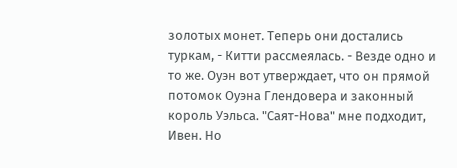золотых монет. Теперь они достались туркам, - Китти рассмеялась. - Везде одно и то же. Оуэн вот утверждает, что он прямой потомок Оуэна Глендовера и законный король Уэльса. "Саят-Нова" мне подходит, Ивен. Но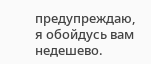предупреждаю, я обойдусь вам недешево.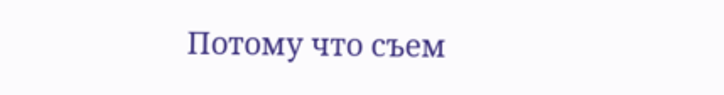Потому что съем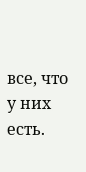все, что у них есть.